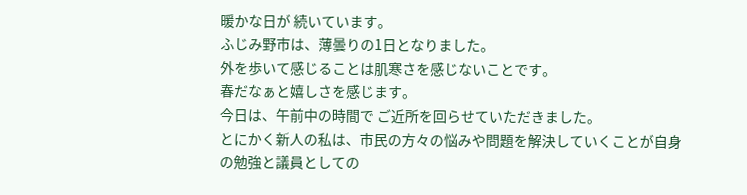暖かな日が 続いています。
ふじみ野市は、薄曇りの1日となりました。
外を歩いて感じることは肌寒さを感じないことです。
春だなぁと嬉しさを感じます。
今日は、午前中の時間で ご近所を回らせていただきました。
とにかく新人の私は、市民の方々の悩みや問題を解決していくことが自身の勉強と議員としての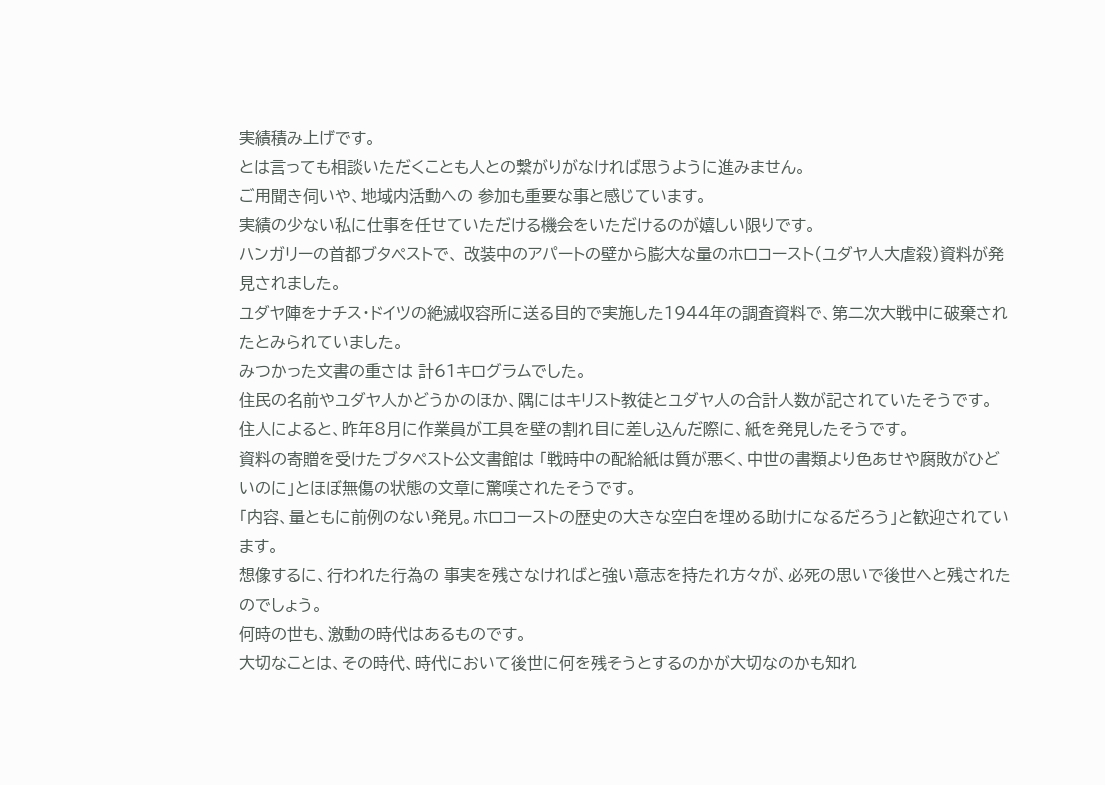実績積み上げです。
とは言っても相談いただくことも人との繋がりがなければ思うように進みません。
ご用聞き伺いや、地域内活動への 参加も重要な事と感じています。
実績の少ない私に仕事を任せていただける機会をいただけるのが嬉しい限りです。
ハンガリーの首都ブタペストで、 改装中のアパートの壁から膨大な量のホロコースト(ユダヤ人大虐殺)資料が発見されました。
ユダヤ陣をナチス・ドイツの絶滅収容所に送る目的で実施した1944年の調査資料で、第二次大戦中に破棄されたとみられていました。
みつかった文書の重さは 計61キログラムでした。
住民の名前やユダヤ人かどうかのほか、隅にはキリスト教徒とユダヤ人の合計人数が記されていたそうです。
住人によると、昨年8月に作業員が工具を壁の割れ目に差し込んだ際に、紙を発見したそうです。
資料の寄贈を受けたブタペスト公文書館は 「戦時中の配給紙は質が悪く、中世の書類より色あせや腐敗がひどいのに」とほぼ無傷の状態の文章に驚嘆されたそうです。
「内容、量ともに前例のない発見。ホロコーストの歴史の大きな空白を埋める助けになるだろう」と歓迎されています。
想像するに、行われた行為の 事実を残さなければと強い意志を持たれ方々が、必死の思いで後世へと残されたのでしょう。
何時の世も、激動の時代はあるものです。
大切なことは、その時代、時代において後世に何を残そうとするのかが大切なのかも知れ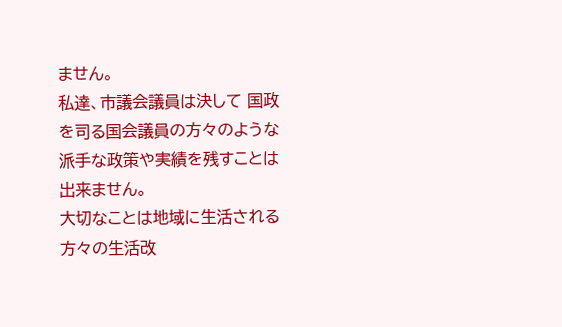ません。
私達、市議会議員は決して 国政を司る国会議員の方々のような派手な政策や実績を残すことは出来ません。
大切なことは地域に生活される方々の生活改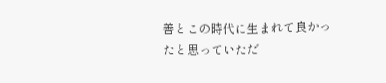善とこの時代に生まれて良かったと思っていただ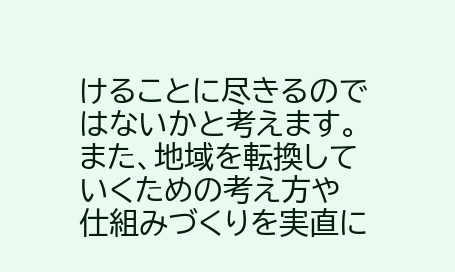けることに尽きるのではないかと考えます。
また、地域を転換していくための考え方や 仕組みづくりを実直に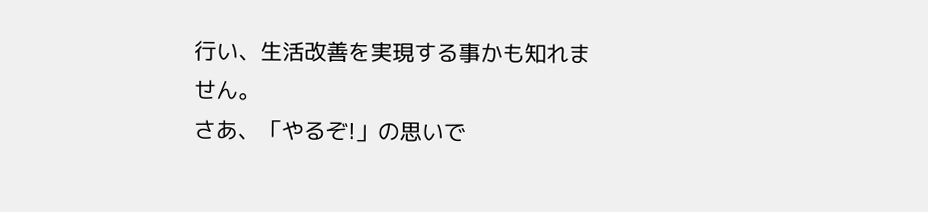行い、生活改善を実現する事かも知れません。
さあ、「やるぞ!」の思いで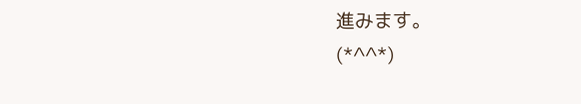進みます。
(*^^*)